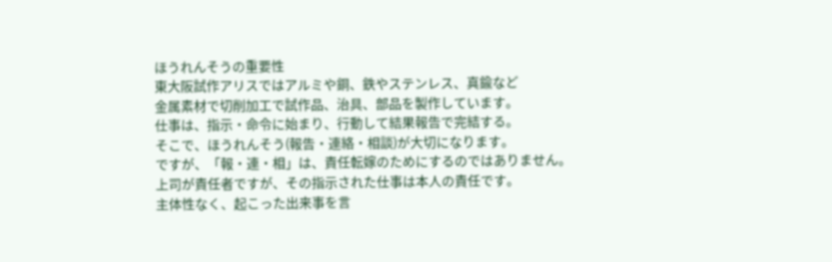ほうれんそうの重要性
東大阪試作アリスではアルミや銅、鉄やステンレス、真鍮など
金属素材で切削加工で試作品、治具、部品を製作しています。
仕事は、指示・命令に始まり、行動して結果報告で完結する。
そこで、ほうれんそう(報告・連絡・相談)が大切になります。
ですが、「報・連・相」は、責任転嫁のためにするのではありません。
上司が責任者ですが、その指示された仕事は本人の責任です。
主体性なく、起こった出来事を言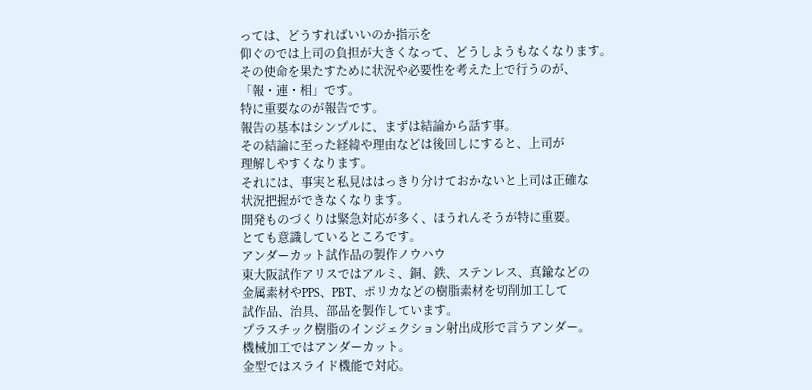っては、どうすればいいのか指示を
仰ぐのでは上司の負担が大きくなって、どうしようもなくなります。
その使命を果たすために状況や必要性を考えた上で行うのが、
「報・連・相」です。
特に重要なのが報告です。
報告の基本はシンプルに、まずは結論から話す事。
その結論に至った経緯や理由などは後回しにすると、上司が
理解しやすくなります。
それには、事実と私見ははっきり分けておかないと上司は正確な
状況把握ができなくなります。
開発ものづくりは緊急対応が多く、ほうれんそうが特に重要。
とても意識しているところです。
アンダーカット試作品の製作ノウハウ
東大阪試作アリスではアルミ、銅、鉄、ステンレス、真鍮などの
金属素材やPPS、PBT、ポリカなどの樹脂素材を切削加工して
試作品、治具、部品を製作しています。
プラスチック樹脂のインジェクション射出成形で言うアンダー。
機械加工ではアンダーカット。
金型ではスライド機能で対応。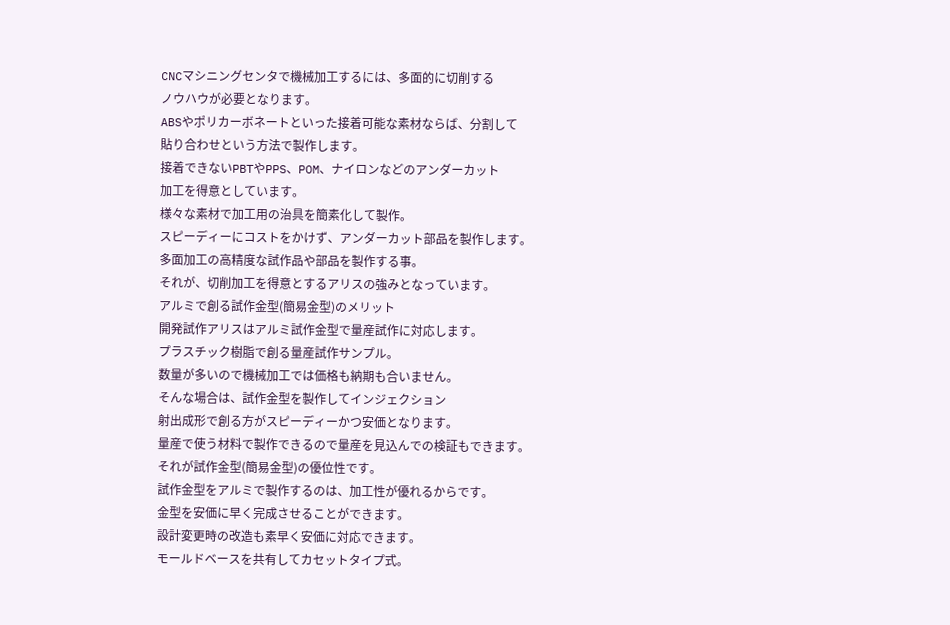CNCマシニングセンタで機械加工するには、多面的に切削する
ノウハウが必要となります。
ABSやポリカーボネートといった接着可能な素材ならば、分割して
貼り合わせという方法で製作します。
接着できないPBTやPPS、POM、ナイロンなどのアンダーカット
加工を得意としています。
様々な素材で加工用の治具を簡素化して製作。
スピーディーにコストをかけず、アンダーカット部品を製作します。
多面加工の高精度な試作品や部品を製作する事。
それが、切削加工を得意とするアリスの強みとなっています。
アルミで創る試作金型(簡易金型)のメリット
開発試作アリスはアルミ試作金型で量産試作に対応します。
プラスチック樹脂で創る量産試作サンプル。
数量が多いので機械加工では価格も納期も合いません。
そんな場合は、試作金型を製作してインジェクション
射出成形で創る方がスピーディーかつ安価となります。
量産で使う材料で製作できるので量産を見込んでの検証もできます。
それが試作金型(簡易金型)の優位性です。
試作金型をアルミで製作するのは、加工性が優れるからです。
金型を安価に早く完成させることができます。
設計変更時の改造も素早く安価に対応できます。
モールドベースを共有してカセットタイプ式。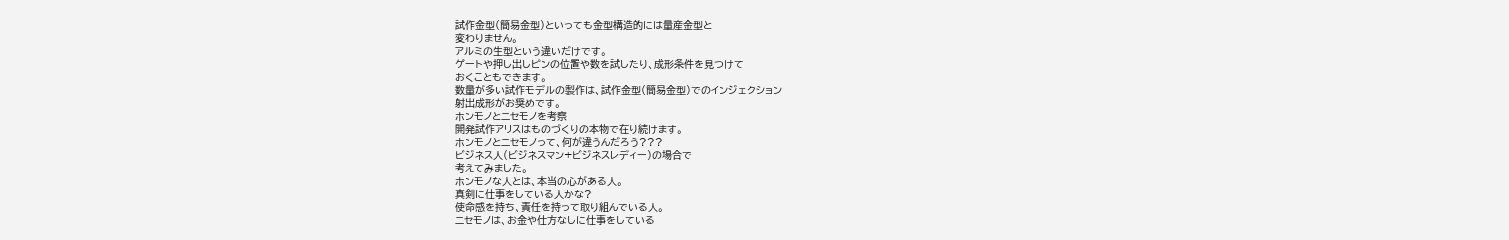試作金型(簡易金型)といっても金型構造的には量産金型と
変わりません。
アルミの生型という違いだけです。
ゲートや押し出しピンの位置や数を試したり、成形条件を見つけて
おくこともできます。
数量が多い試作モデルの製作は、試作金型(簡易金型)でのインジェクション
射出成形がお奨めです。
ホンモノとニセモノを考察
開発試作アリスはものづくりの本物で在り続けます。
ホンモノとニセモノって、何が違うんだろう???
ビジネス人(ビジネスマン+ビジネスレディー)の場合で
考えてみました。
ホンモノな人とは、本当の心がある人。
真剣に仕事をしている人かな?
使命感を持ち、責任を持って取り組んでいる人。
ニセモノは、お金や仕方なしに仕事をしている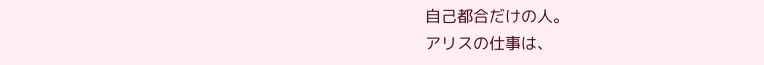自己都合だけの人。
アリスの仕事は、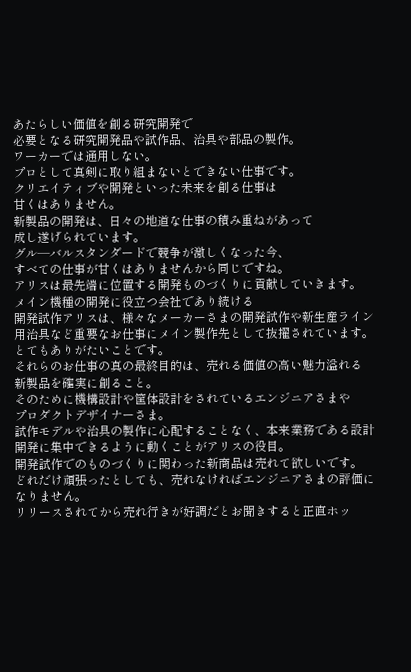あたらしい価値を創る研究開発で
必要となる研究開発品や試作品、治具や部品の製作。
ワーカーでは通用しない。
プロとして真剣に取り組まないとできない仕事です。
クリエイティブや開発といった未来を創る仕事は
甘くはありません。
新製品の開発は、日々の地道な仕事の積み重ねがあって
成し遂げられています。
グル―バルスタンダードで競争が激しくなった今、
すべての仕事が甘くはありませんから同じですね。
アリスは最先端に位置する開発ものづくりに貢献していきます。
メイン機種の開発に役立つ会社であり続ける
開発試作アリスは、様々なメーカーさまの開発試作や新生産ライン
用治具など重要なお仕事にメイン製作先として抜擢されています。
とてもありがたいことです。
それらのお仕事の真の最終目的は、売れる価値の高い魅力溢れる
新製品を確実に創ること。
そのために機構設計や筐体設計をされているエンジニアさまや
プロダクトデザイナーさま。
試作モデルや治具の製作に心配することなく、本来業務である設計
開発に集中できるように動くことがアリスの役目。
開発試作でのものづくりに関わった新商品は売れて欲しいです。
どれだけ頑張ったとしても、売れなければエンジニアさまの評価に
なりません。
リリースされてから売れ行きが好調だとお聞きすると正直ホッ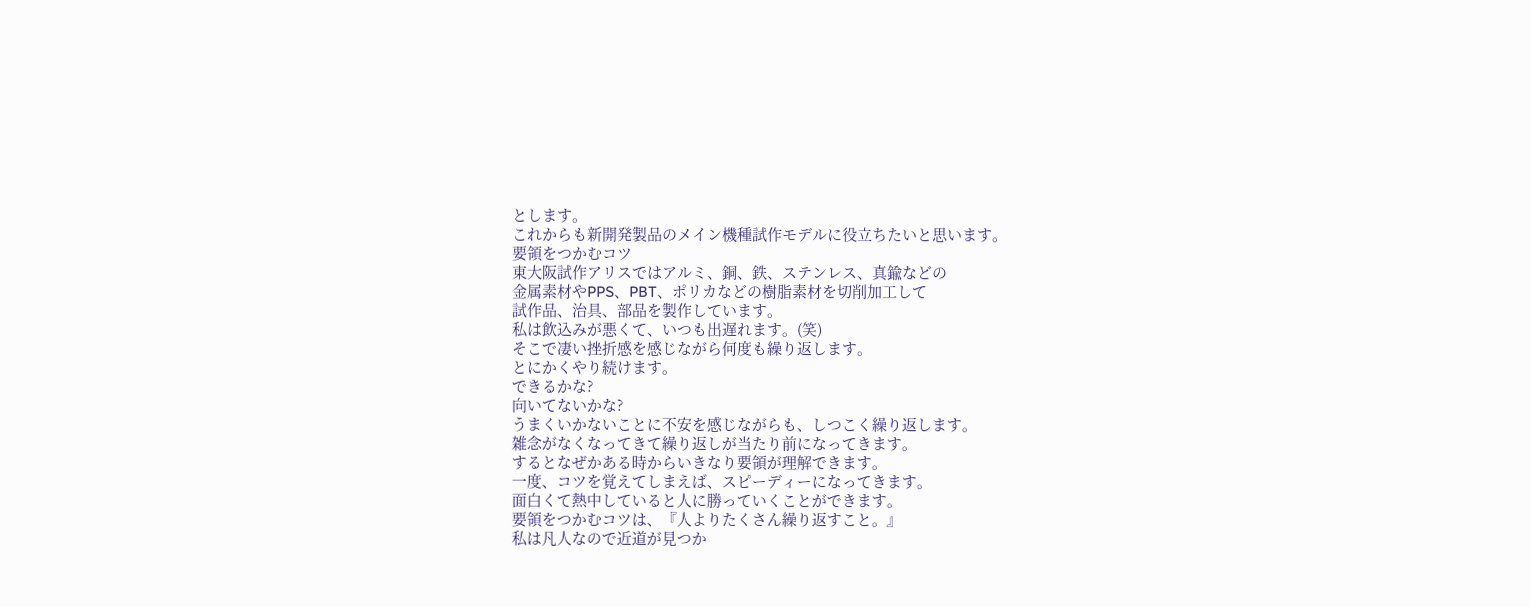とします。
これからも新開発製品のメイン機種試作モデルに役立ちたいと思います。
要領をつかむコツ
東大阪試作アリスではアルミ、銅、鉄、ステンレス、真鍮などの
金属素材やPPS、PBT、ポリカなどの樹脂素材を切削加工して
試作品、治具、部品を製作しています。
私は飲込みが悪くて、いつも出遅れます。(笑)
そこで凄い挫折感を感じながら何度も繰り返します。
とにかくやり続けます。
できるかな?
向いてないかな?
うまくいかないことに不安を感じながらも、しつこく繰り返します。
雑念がなくなってきて繰り返しが当たり前になってきます。
するとなぜかある時からいきなり要領が理解できます。
一度、コツを覚えてしまえば、スピーディーになってきます。
面白くて熱中していると人に勝っていくことができます。
要領をつかむコツは、『人よりたくさん繰り返すこと。』
私は凡人なので近道が見つか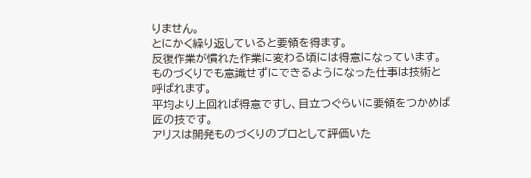りません。
とにかく繰り返していると要領を得ます。
反復作業が慣れた作業に変わる頃には得意になっています。
ものづくりでも意識せずにできるようになった仕事は技術と
呼ばれます。
平均より上回れば得意ですし、目立つぐらいに要領をつかめば
匠の技です。
アリスは開発ものづくりのプロとして評価いた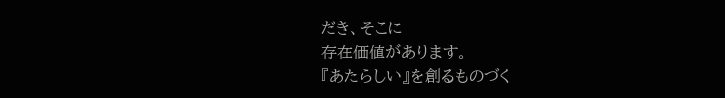だき、そこに
存在価値があります。
『あたらしい』を創るものづく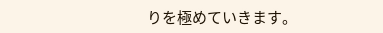りを極めていきます。